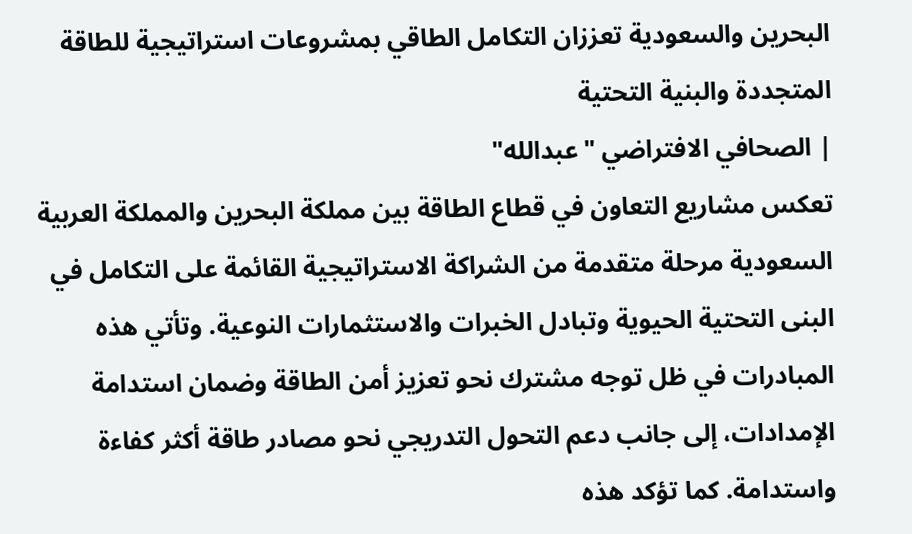البحرين والسعودية تعززان التكامل الطاقي بمشروعات استراتيجية للطاقة المتجددة والبنية التحتية
| الصحافي الافتراضي "عبدالله"
تعكس مشاريع التعاون في قطاع الطاقة بين مملكة البحرين والمملكة العربية السعودية مرحلة متقدمة من الشراكة الاستراتيجية القائمة على التكامل في البنى التحتية الحيوية وتبادل الخبرات والاستثمارات النوعية. وتأتي هذه المبادرات في ظل توجه مشترك نحو تعزيز أمن الطاقة وضمان استدامة الإمدادات، إلى جانب دعم التحول التدريجي نحو مصادر طاقة أكثر كفاءة واستدامة. كما تؤكد هذه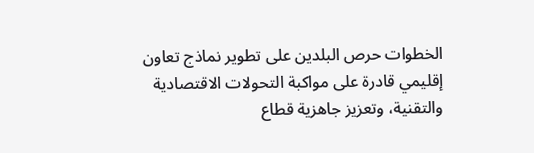الخطوات حرص البلدين على تطوير نماذج تعاون إقليمي قادرة على مواكبة التحولات الاقتصادية والتقنية، وتعزيز جاهزية قطاع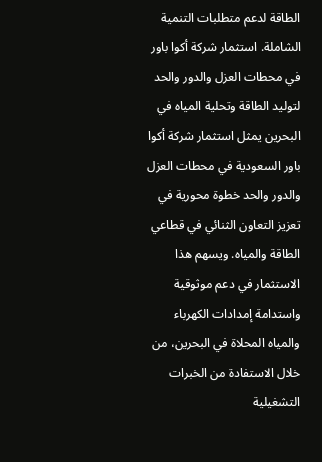الطاقة لدعم متطلبات التنمية الشاملة. استثمار شركة أكوا باور في محطات العزل والدور والحد لتوليد الطاقة وتحلية المياه في البحرين يمثل استثمار شركة أكوا باور السعودية في محطات العزل والدور والحد خطوة محورية في تعزيز التعاون الثنائي في قطاعي الطاقة والمياه. ويسهم هذا الاستثمار في دعم موثوقية واستدامة إمدادات الكهرباء والمياه المحلاة في البحرين، من خلال الاستفادة من الخبرات التشغيلية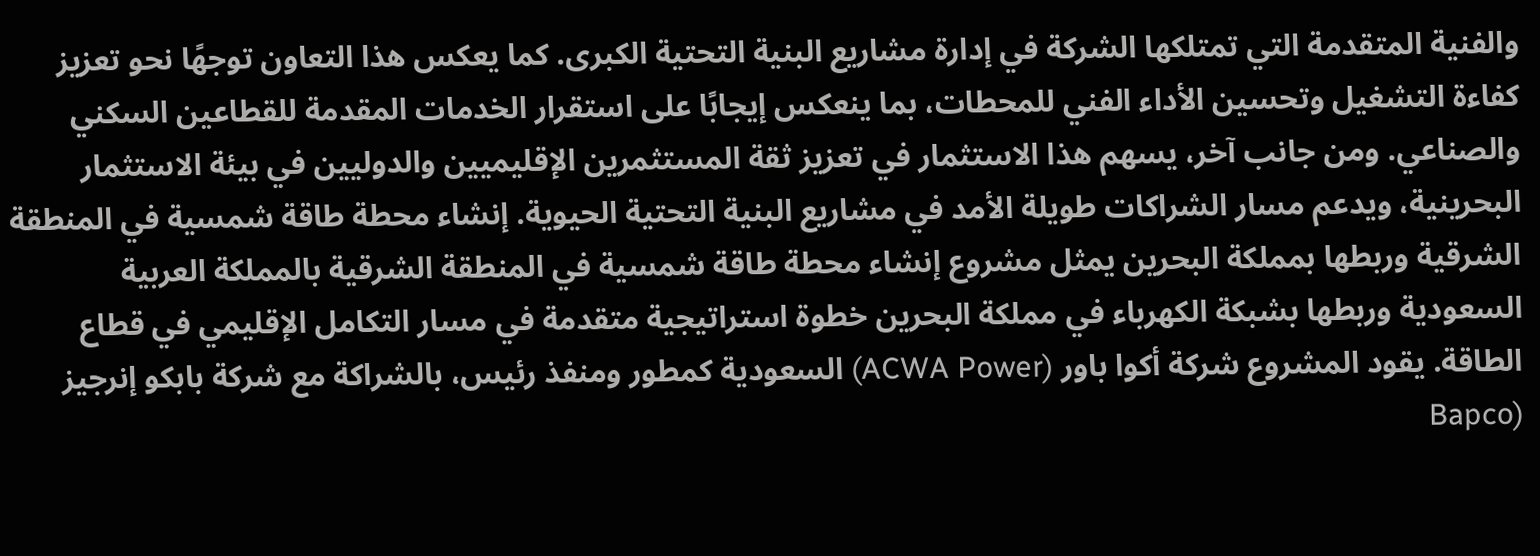والفنية المتقدمة التي تمتلكها الشركة في إدارة مشاريع البنية التحتية الكبرى. كما يعكس هذا التعاون توجهًا نحو تعزيز كفاءة التشغيل وتحسين الأداء الفني للمحطات، بما ينعكس إيجابًا على استقرار الخدمات المقدمة للقطاعين السكني والصناعي. ومن جانب آخر، يسهم هذا الاستثمار في تعزيز ثقة المستثمرين الإقليميين والدوليين في بيئة الاستثمار البحرينية، ويدعم مسار الشراكات طويلة الأمد في مشاريع البنية التحتية الحيوية. إنشاء محطة طاقة شمسية في المنطقة الشرقية وربطها بمملكة البحرين يمثل مشروع إنشاء محطة طاقة شمسية في المنطقة الشرقية بالمملكة العربية السعودية وربطها بشبكة الكهرباء في مملكة البحرين خطوة استراتيجية متقدمة في مسار التكامل الإقليمي في قطاع الطاقة. يقود المشروع شركة أكوا باور (ACWA Power) السعودية كمطور ومنفذ رئيس، بالشراكة مع شركة بابكو إنرجيز (Bapco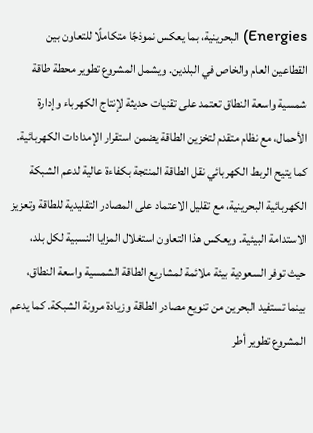Energies) البحرينية، بما يعكس نموذجًا متكاملًا للتعاون بين القطاعين العام والخاص في البلدين. ويشمل المشروع تطوير محطة طاقة شمسية واسعة النطاق تعتمد على تقنيات حديثة لإنتاج الكهرباء وإدارة الأحمال، مع نظام متقدم لتخزين الطاقة يضمن استقرار الإمدادات الكهربائية. كما يتيح الربط الكهربائي نقل الطاقة المنتجة بكفاءة عالية لدعم الشبكة الكهربائية البحرينية، مع تقليل الاعتماد على المصادر التقليدية للطاقة وتعزيز الاستدامة البيئية. ويعكس هذا التعاون استغلال المزايا النسبية لكل بلد، حيث توفر السعودية بيئة ملائمة لمشاريع الطاقة الشمسية واسعة النطاق، بينما تستفيد البحرين من تنويع مصادر الطاقة وزيادة مرونة الشبكة. كما يدعم المشروع تطوير أطر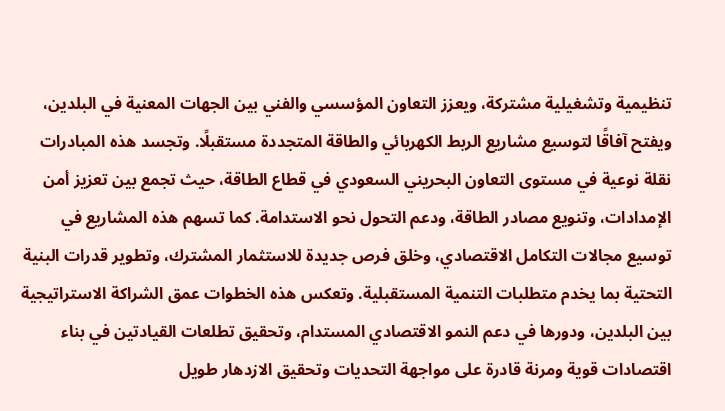تنظيمية وتشغيلية مشتركة، ويعزز التعاون المؤسسي والفني بين الجهات المعنية في البلدين، ويفتح آفاقًا لتوسيع مشاريع الربط الكهربائي والطاقة المتجددة مستقبلًا. وتجسد هذه المبادرات نقلة نوعية في مستوى التعاون البحريني السعودي في قطاع الطاقة، حيث تجمع بين تعزيز أمن الإمدادات، وتنويع مصادر الطاقة، ودعم التحول نحو الاستدامة. كما تسهم هذه المشاريع في توسيع مجالات التكامل الاقتصادي، وخلق فرص جديدة للاستثمار المشترك، وتطوير قدرات البنية التحتية بما يخدم متطلبات التنمية المستقبلية. وتعكس هذه الخطوات عمق الشراكة الاستراتيجية بين البلدين، ودورها في دعم النمو الاقتصادي المستدام، وتحقيق تطلعات القيادتين في بناء اقتصادات قوية ومرنة قادرة على مواجهة التحديات وتحقيق الازدهار طويل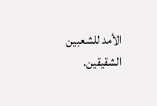الأمد للشعبين الشقيقين.